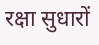रक्षा सुधारों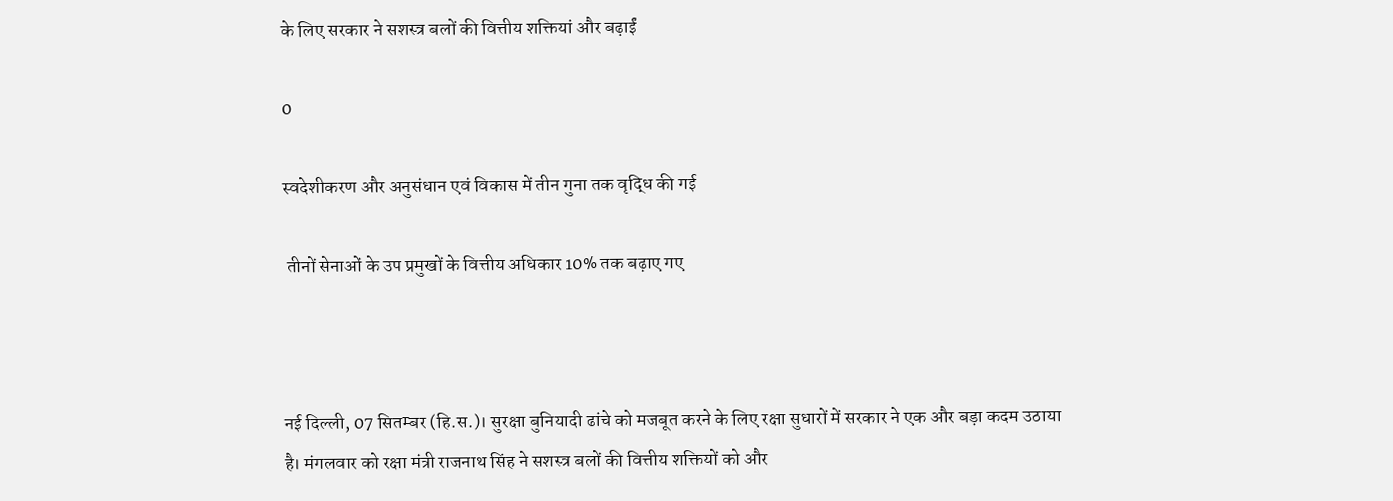के लिए सरकार ने सशस्त्र बलों की वित्तीय शक्तियां और बढ़ाईं

0

स्वदेशीकरण और अनुसंधान एवं विकास में तीन गुना तक वृद्धि की गई

 तीनों सेनाओं के उप प्रमुखों के वित्तीय अधिकार 10% तक बढ़ाए गए



नई दिल्ली, 07 सितम्बर (हि.स.)। सुरक्षा बुनियादी ढांचे को मजबूत करने के लिए रक्षा सुधारों में सरकार ने एक और बड़ा कदम उठाया है। मंगलवार को रक्षा मंत्री राजनाथ सिंह ने सशस्त्र बलों की वित्तीय शक्तियों को और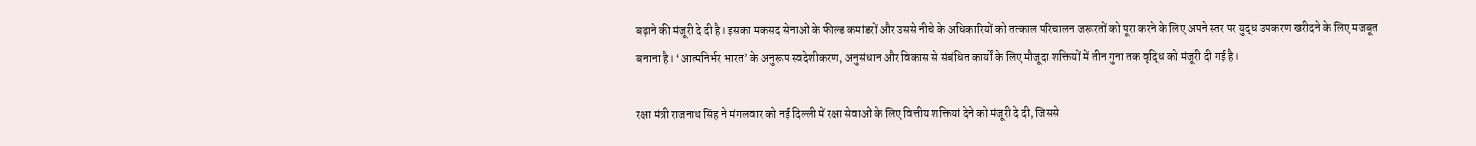बढ़ाने की मंजूरी दे दी है। इसका मकसद सेनाओं के फील्ड कमांडरों और उससे नीचे के अधिकारियों को तत्काल परिचालन जरूरतों को पूरा करने के लिए अपने स्तर पर युद्ध उपकरण खरीदने के लिए मजबूत बनाना है। ‘आत्मनिर्भर भारत’ के अनुरूप स्वदेशीकरण, अनुसंधान और विकास से संबंधित कार्यों के लिए मौजूदा शक्तियों में तीन गुना तक वृद्धि को मंजूरी दी गई है।

रक्षा मंत्री राजनाथ सिंह ने मंगलवार को नई दिल्ली में रक्षा सेवाओं के लिए वित्तीय शक्तियां देने को मंजूरी दे दी, जिससे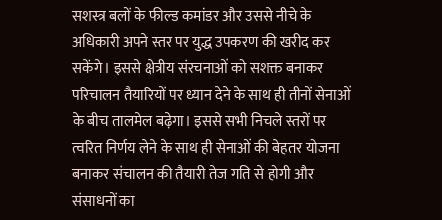सशस्त्र बलों के फील्ड कमांडर और उससे नीचे के अधिकारी अपने स्तर पर युद्ध उपकरण की खरीद कर सकेंगे। इससे क्षेत्रीय संरचनाओं को सशक्त बनाकर परिचालन तैयारियों पर ध्यान देने के साथ ही तीनों सेनाओं के बीच तालमेल बढ़ेगा। इससे सभी निचले स्तरों पर त्वरित निर्णय लेने के साथ ही सेनाओं की बेहतर योजना बनाकर संचालन की तैयारी तेज गति से होगी और संसाधनों का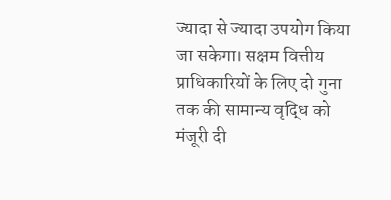ज्यादा से ज्यादा उपयोग किया जा सकेगा। सक्षम वित्तीय प्राधिकारियों के लिए दो गुना तक की सामान्य वृद्धि को मंजूरी दी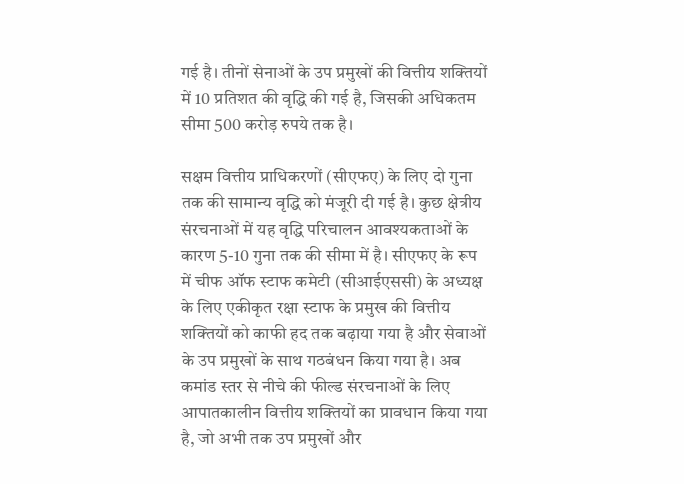गई है। तीनों सेनाओं के उप प्रमुखों की वित्तीय शक्तियों में 10 प्रतिशत की वृद्धि की गई है, जिसकी अधिकतम सीमा 500 करोड़ रुपये तक है।

सक्षम वित्तीय प्राधिकरणों (सीएफए) के लिए दो गुना तक की सामान्य वृद्धि को मंजूरी दी गई है। कुछ क्षेत्रीय संरचनाओं में यह वृद्धि परिचालन आवश्यकताओं के कारण 5-10 गुना तक की सीमा में है। सीएफए के रूप में चीफ ऑफ स्टाफ कमेटी (सीआईएससी) के अध्यक्ष के लिए एकीकृत रक्षा स्टाफ के प्रमुख की वित्तीय शक्तियों को काफी हद तक बढ़ाया गया है और सेवाओं के उप प्रमुखों के साथ गठबंधन किया गया है। अब कमांड स्तर से नीचे की फील्ड संरचनाओं के लिए आपातकालीन वित्तीय शक्तियों का प्रावधान किया गया है, जो अभी तक उप प्रमुखों और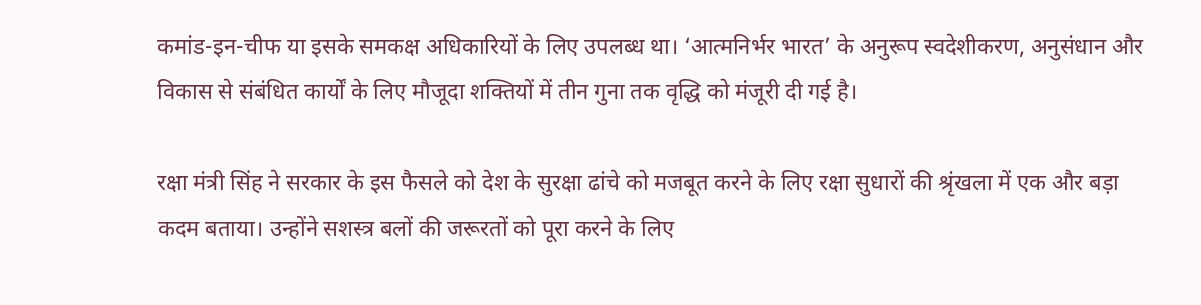कमांड-इन-चीफ या इसके समकक्ष अधिकारियों के लिए उपलब्ध था। ‘आत्मनिर्भर भारत’ के अनुरूप स्वदेशीकरण, अनुसंधान और विकास से संबंधित कार्यों के लिए मौजूदा शक्तियों में तीन गुना तक वृद्धि को मंजूरी दी गई है।

रक्षा मंत्री सिंह ने सरकार के इस फैसले को देश के सुरक्षा ढांचे को मजबूत करने के लिए रक्षा सुधारों की श्रृंखला में एक और बड़ा कदम बताया। उन्होंने सशस्त्र बलों की जरूरतों को पूरा करने के लिए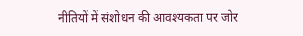नीतियों में संशोधन की आवश्यकता पर जोर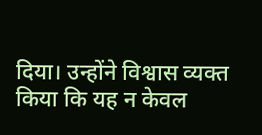दिया। उन्होंने विश्वास व्यक्त किया कि यह न केवल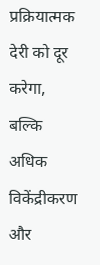प्रक्रियात्मक देरी को दूर करेगा, बल्कि अधिक विकेंद्रीकरण और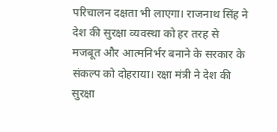परिचालन दक्षता भी लाएगा। राजनाथ सिंह ने देश की सुरक्षा व्यवस्था को हर तरह से मजबूत और आत्मनिर्भर बनाने के सरकार के संकल्प को दोहराया। रक्षा मंत्री ने देश की सुरक्षा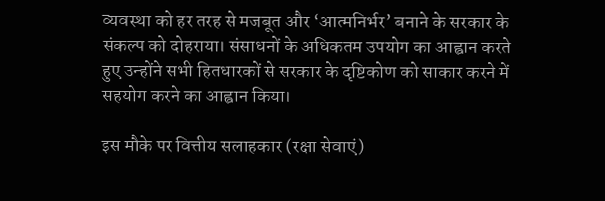व्यवस्था को हर तरह से मजबूत और ‘आत्मनिर्भर’ बनाने के सरकार के संकल्प को दोहराया। संसाधनों के अधिकतम उपयोग का आह्वान करते हुए उन्होंने सभी हितधारकों से सरकार के दृष्टिकोण को साकार करने में सहयोग करने का आह्वान किया।

इस मौके पर वित्तीय सलाहकार (रक्षा सेवाएं)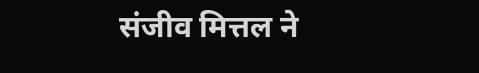संजीव मित्तल ने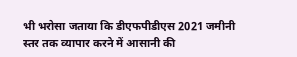भी भरोसा जताया कि डीएफपीडीएस 2021 जमीनी स्तर तक व्यापार करने में आसानी की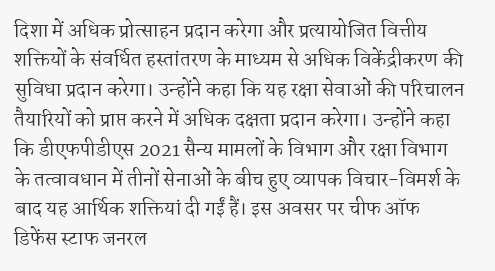दिशा में अधिक प्रोत्साहन प्रदान करेगा और प्रत्यायोजित वित्तीय शक्तियों के संवर्धित हस्तांतरण के माध्यम से अधिक विकेंद्रीकरण की सुविधा प्रदान करेगा। उन्होंने कहा कि यह रक्षा सेवाओं की परिचालन तैयारियों को प्राप्त करने में अधिक दक्षता प्रदान करेगा। उन्होंने कहा कि डीएफपीडीएस 2021 सैन्य मामलों के विभाग और रक्षा विभाग के तत्वावधान में तीनों सेनाओं के बीच हुए व्यापक विचार-विमर्श के बाद यह आर्थिक शक्तियां दी गईं हैं। इस अवसर पर चीफ ऑफ डिफेंस स्टाफ जनरल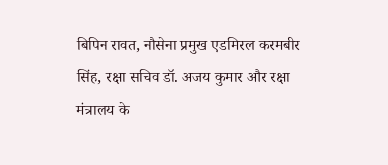बिपिन रावत, नौसेना प्रमुख एडमिरल करमबीर सिंह, रक्षा सचिव डॉ. अजय कुमार और रक्षा मंत्रालय के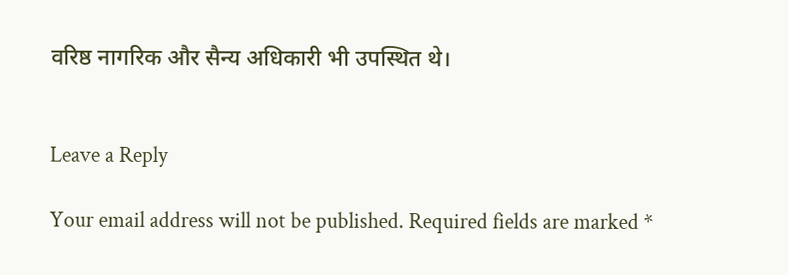वरिष्ठ नागरिक और सैन्य अधिकारी भी उपस्थित थे।


Leave a Reply

Your email address will not be published. Required fields are marked *